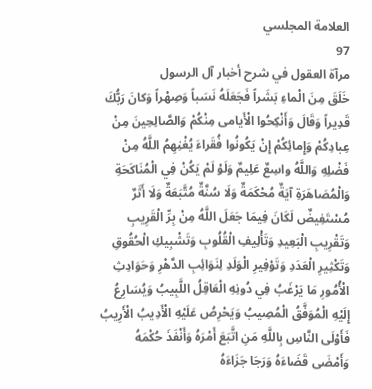العلامة المجلسي
97
مرآة العقول في شرح أخبار آل الرسول
خَلَقَ مِنَ الْماءِ بَشَراً فَجَعَلَهُ نَسَباً وَصِهْراً وَكانَ رَبُّكَ قَدِيراً وَقَالَ وَأَنْكِحُوا الْأَيامى مِنْكُمْ وَالصَّالِحِينَ مِنْ عِبادِكُمْ وَإِمائِكُمْ إِنْ يَكُونُوا فُقَراءَ يُغْنِهِمُ اللَّهُ مِنْ فَضْلِهِ وَاللَّهُ واسِعٌ عَلِيمٌ وَلَوْ لَمْ يَكُنْ فِي الْمُنَاكَحَةِ وَالْمُصَاهَرَةِ آيَةٌ مُحْكَمَةٌ وَلَا سُنَّةٌ مُتَّبَعَةٌ وَلَا أَثَرٌ مُسْتَفِيضٌ لَكَانَ فِيمَا جَعَلَ اللَّهُ مِنْ بِرِّ الْقَرِيبِ وَتَقْرِيبِ الْبَعِيدِ وَتَأْلِيفِ الْقُلُوبِ وَتَشْبِيكِ الْحُقُوقِ وَتَكْثِيرِ الْعَدَدِ وَتَوْفِيرِ الْوَلَدِ لِنَوَائِبِ الدَّهْرِ وَحَوَادِثِ الْأُمُورِ مَا يَرْغَبُ فِي دُونِهِ الْعَاقِلُ اللَّبِيبُ وَيُسَارِعُ إِلَيْهِ الْمُوَفَّقُ الْمُصِيبُ وَيَحْرِصُ عَلَيْهِ الْأَدِيبُ الْأَرِيبُ فَأَوْلَى النَّاسِ بِاللَّهِ مَنِ اتَّبَعَ أَمْرَهُ وَأَنْفَذَ حُكْمَهُ وَأَمْضَى قَضَاءَهُ وَرَجَا جَزَاءَهُ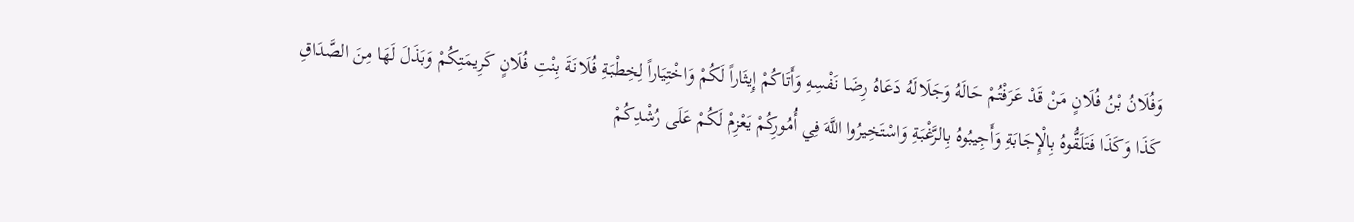وَفُلَانُ بْنُ فُلَانٍ مَنْ قَدْ عَرَفْتُمْ حَالَهُ وَجَلَالَهُ دَعَاهُ رِضَا نَفْسِهِ وَأَتَاكُمْ إِيثَاراً لَكُمْ وَاخْتِيَاراً لِخِطْبَةِ فُلَانَةَ بِنْتِ فُلَانٍ كَرِيمَتِكُمْ وَبَذَلَ لَهَا مِنَ الصَّدَاقِ كَذَا وَكَذَا فَتَلَقُّوهُ بِالْإِجَابَةِ وَأَجِيبُوهُ بِالرَّغْبَةِ وَاسْتَخِيرُوا اللَّهَ فِي أُمُورِكُمْ يَعْزِمْ لَكُمْ عَلَى رُشْدِكُمْ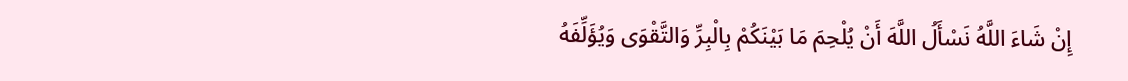إِنْ شَاءَ اللَّهُ نَسْأَلُ اللَّهَ أَنْ يُلْحِمَ مَا بَيْنَكُمْ بِالْبِرِّ وَالتَّقْوَى وَيُؤَلِّفَهُ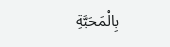بِالْمَحَبَّةِ